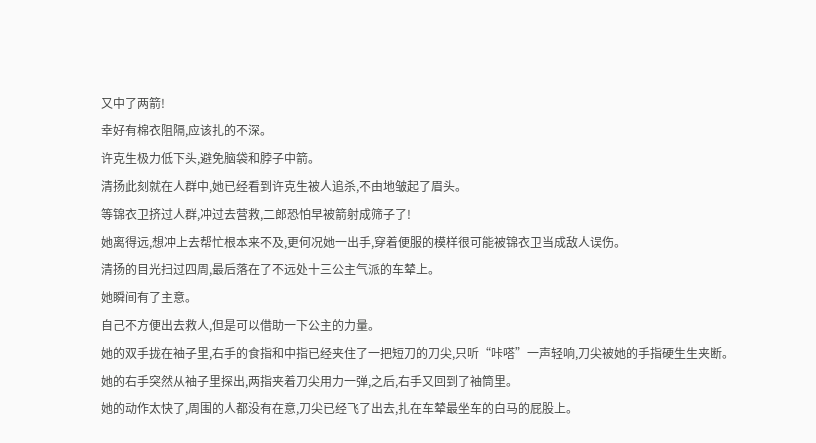又中了两箭!
幸好有棉衣阻隔,应该扎的不深。
许克生极力低下头,避免脑袋和脖子中箭。
清扬此刻就在人群中,她已经看到许克生被人追杀,不由地皱起了眉头。
等锦衣卫挤过人群,冲过去营救,二郎恐怕早被箭射成筛子了!
她离得远,想冲上去帮忙根本来不及,更何况她一出手,穿着便服的模样很可能被锦衣卫当成敌人误伤。
清扬的目光扫过四周,最后落在了不远处十三公主气派的车辇上。
她瞬间有了主意。
自己不方便出去救人,但是可以借助一下公主的力量。
她的双手拢在袖子里,右手的食指和中指已经夹住了一把短刀的刀尖,只听“咔嗒”一声轻响,刀尖被她的手指硬生生夹断。
她的右手突然从袖子里探出,两指夹着刀尖用力一弹,之后,右手又回到了袖筒里。
她的动作太快了,周围的人都没有在意,刀尖已经飞了出去,扎在车辇最坐车的白马的屁股上。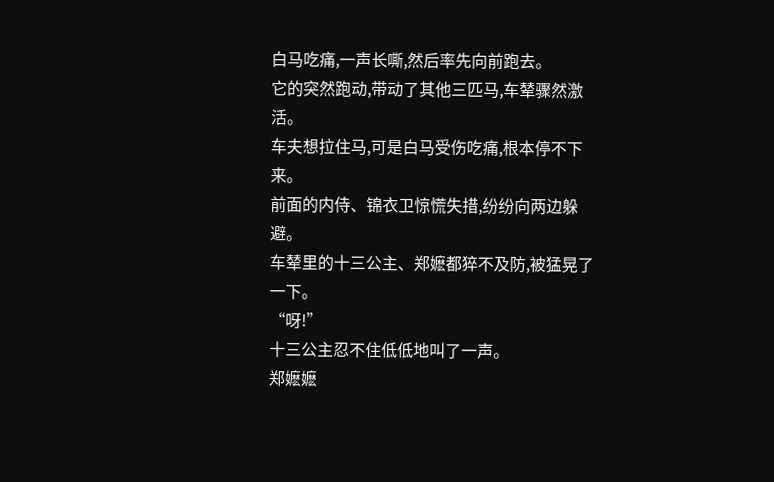白马吃痛,一声长嘶,然后率先向前跑去。
它的突然跑动,带动了其他三匹马,车辇骤然激活。
车夫想拉住马,可是白马受伤吃痛,根本停不下来。
前面的内侍、锦衣卫惊慌失措,纷纷向两边躲避。
车辇里的十三公主、郑嬷都猝不及防,被猛晃了一下。
“呀!”
十三公主忍不住低低地叫了一声。
郑嬷嬷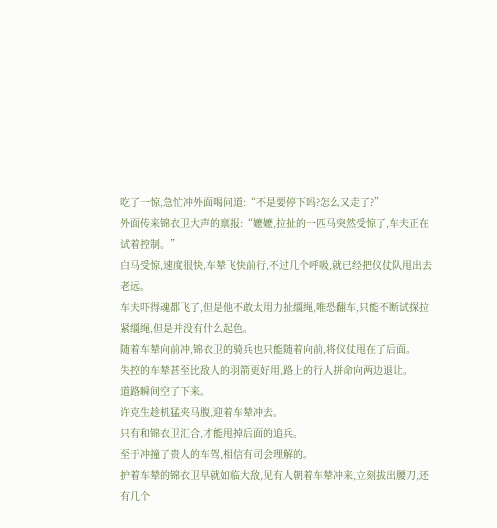吃了一惊,急忙冲外面喝问道:“不是要停下吗?怎么又走了?”
外面传来锦衣卫大声的禀报:“嬷嬷,拉扯的一匹马突然受惊了,车夫正在试着控制。”
白马受惊,速度很快,车辇飞快前行,不过几个呼吸,就已经把仪仗队甩出去老远。
车夫吓得魂都飞了,但是他不敢太用力扯缰绳,唯恐翻车,只能不断试探拉紧缰绳,但是并没有什么起色。
随着车辇向前冲,锦衣卫的骑兵也只能随着向前,将仪仗甩在了后面。
失控的车辇甚至比敌人的羽箭更好用,路上的行人拼命向两边退让。
道路瞬间空了下来。
许克生趁机猛夹马腹,迎着车辇冲去。
只有和锦衣卫汇合,才能甩掉后面的追兵。
至于冲撞了贵人的车驾,相信有司会理解的。
护着车辇的锦衣卫早就如临大敌,见有人朝着车辇冲来,立刻拔出腰刀,还有几个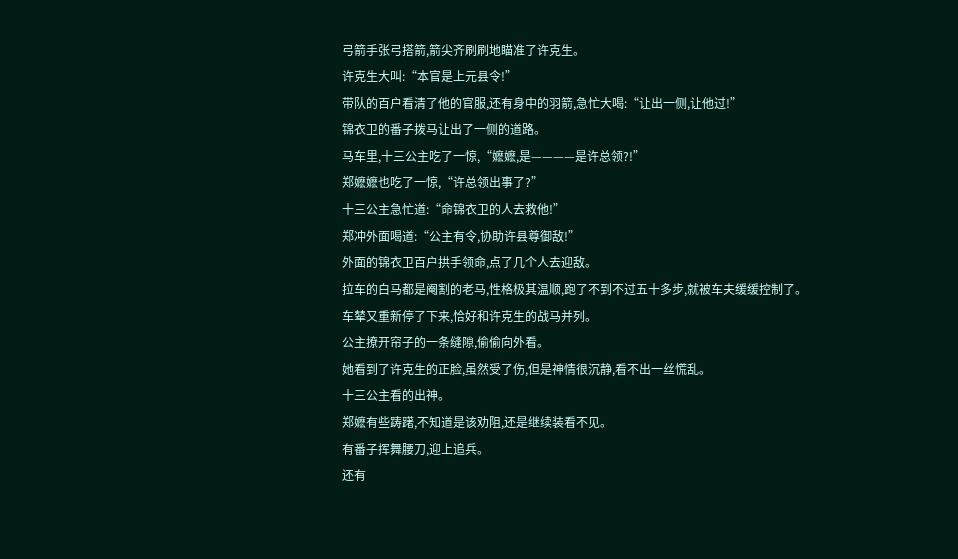弓箭手张弓搭箭,箭尖齐刷刷地瞄准了许克生。
许克生大叫:“本官是上元县令!”
带队的百户看清了他的官服,还有身中的羽箭,急忙大喝:“让出一侧,让他过!”
锦衣卫的番子拨马让出了一侧的道路。
马车里,十三公主吃了一惊,“嬷嬷,是————是许总领?!”
郑嬷嬷也吃了一惊,“许总领出事了?”
十三公主急忙道:“命锦衣卫的人去救他!”
郑冲外面喝道:“公主有令,协助许县尊御敌!”
外面的锦衣卫百户拱手领命,点了几个人去迎敌。
拉车的白马都是阉割的老马,性格极其温顺,跑了不到不过五十多步,就被车夫缓缓控制了。
车辇又重新停了下来,恰好和许克生的战马并列。
公主撩开帘子的一条缝隙,偷偷向外看。
她看到了许克生的正脸,虽然受了伤,但是神情很沉静,看不出一丝慌乱。
十三公主看的出神。
郑嬷有些踌躇,不知道是该劝阻,还是继续装看不见。
有番子挥舞腰刀,迎上追兵。
还有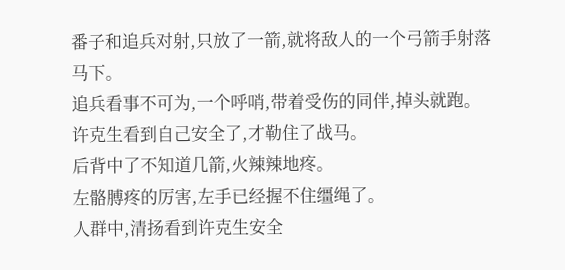番子和追兵对射,只放了一箭,就将敌人的一个弓箭手射落马下。
追兵看事不可为,一个呼哨,带着受伤的同伴,掉头就跑。
许克生看到自己安全了,才勒住了战马。
后背中了不知道几箭,火辣辣地疼。
左骼膊疼的厉害,左手已经握不住缰绳了。
人群中,清扬看到许克生安全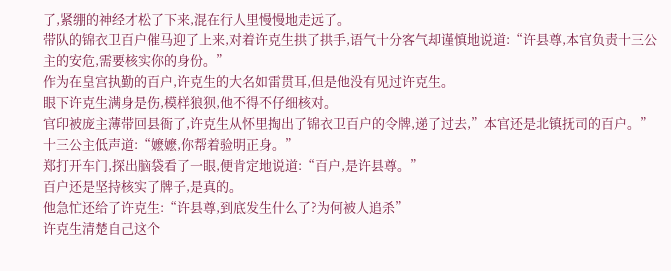了,紧绷的神经才松了下来,混在行人里慢慢地走远了。
带队的锦衣卫百户催马迎了上来,对着许克生拱了拱手,语气十分客气却谨慎地说道:“许县尊,本官负责十三公主的安危,需要核实你的身份。”
作为在皇宫执勤的百户,许克生的大名如雷贯耳,但是他没有见过许克生。
眼下许克生满身是伤,模样狼狈,他不得不仔细核对。
官印被庞主薄带回县衙了,许克生从怀里掏出了锦衣卫百户的令牌,递了过去,”本官还是北镇抚司的百户。”
十三公主低声道:“嬷嬷,你帮着验明正身。”
郑打开车门,探出脑袋看了一眼,便肯定地说道:“百户,是许县尊。”
百户还是坚持核实了牌子,是真的。
他急忙还给了许克生:“许县尊,到底发生什么了?为何被人追杀”
许克生清楚自己这个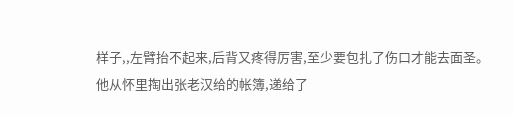样子,,左臂抬不起来,后背又疼得厉害,至少要包扎了伤口才能去面圣。
他从怀里掏出张老汉给的帐簿,递给了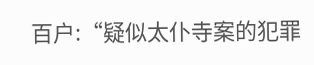百户:“疑似太仆寺案的犯罪